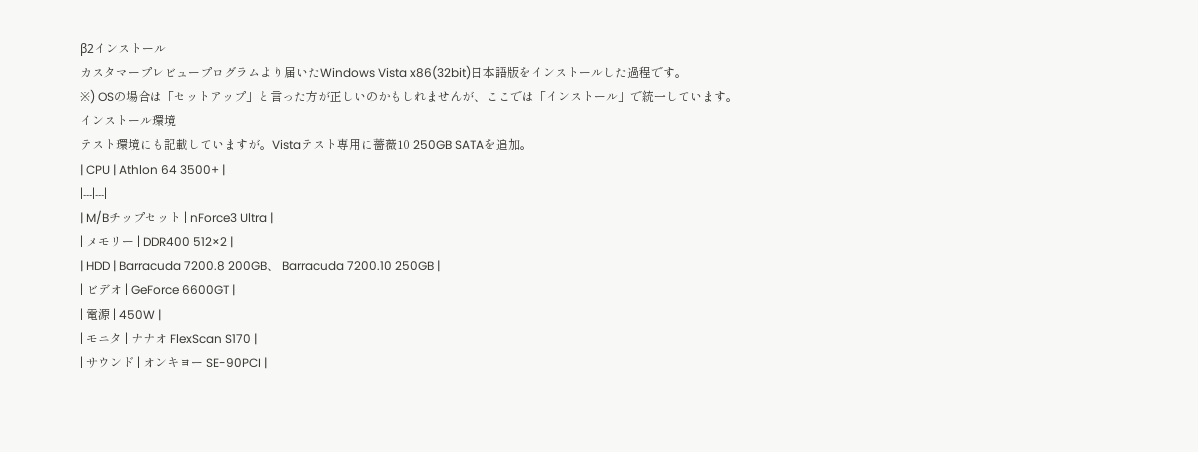β2インストール
カスタマープレビュープログラムより届いたWindows Vista x86(32bit)日本語版をインストールした過程です。
※) OSの場合は「セットアップ」と言った方が正しいのかもしれませんが、ここでは「インストール」で統一しています。
インストール環境
テスト環境にも記載していますが。Vistaテスト専用に薔薇10 250GB SATAを追加。
| CPU | Athlon 64 3500+ |
|---|---|
| M/Bチップセット | nForce3 Ultra |
| メモリー | DDR400 512×2 |
| HDD | Barracuda 7200.8 200GB、 Barracuda 7200.10 250GB |
| ビデオ | GeForce 6600GT |
| 電源 | 450W |
| モニタ | ナナオ FlexScan S170 |
| サウンド | オンキヨー SE-90PCI |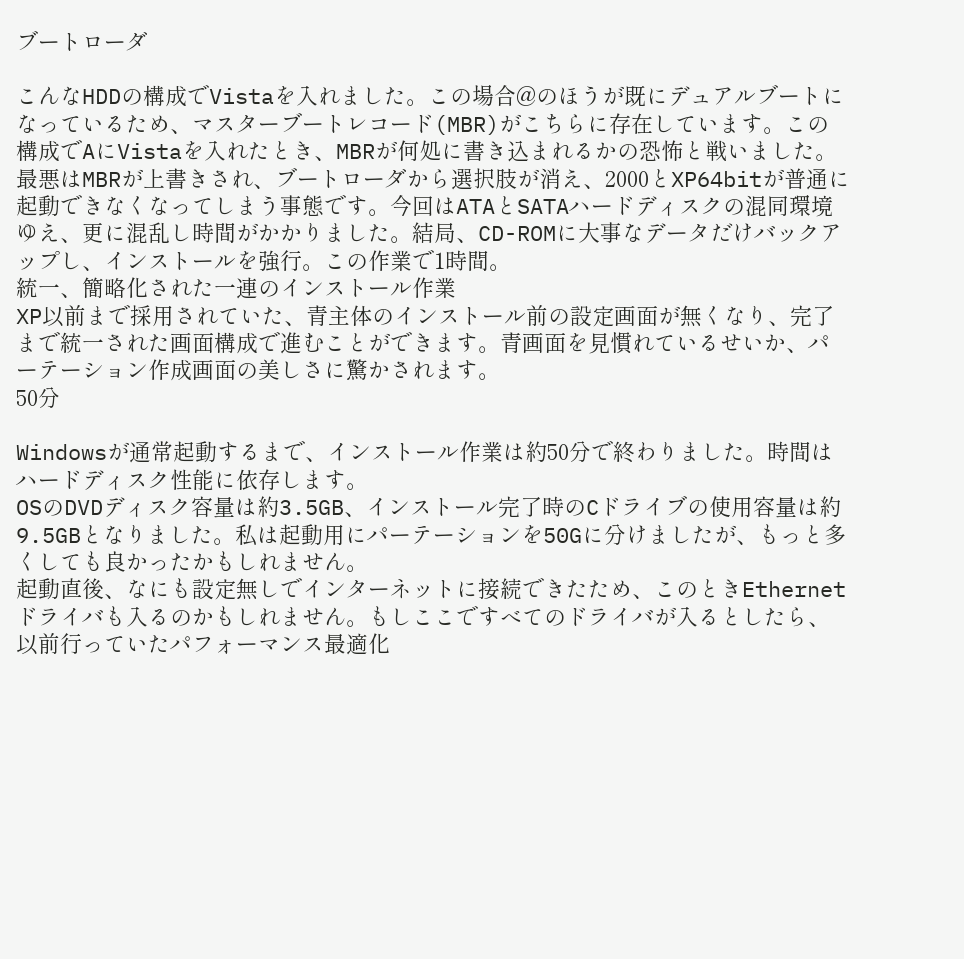ブートローダ

こんなHDDの構成でVistaを入れました。この場合@のほうが既にデュアルブートになっているため、マスターブートレコード(MBR)がこちらに存在しています。この構成でAにVistaを入れたとき、MBRが何処に書き込まれるかの恐怖と戦いました。
最悪はMBRが上書きされ、ブートローダから選択肢が消え、2000とXP64bitが普通に起動できなくなってしまう事態です。今回はATAとSATAハードディスクの混同環境ゆえ、更に混乱し時間がかかりました。結局、CD-ROMに大事なデータだけバックアップし、インストールを強行。この作業で1時間。
統一、簡略化された一連のインストール作業
XP以前まで採用されていた、青主体のインストール前の設定画面が無くなり、完了まで統一された画面構成で進むことができます。青画面を見慣れているせいか、パーテーション作成画面の美しさに驚かされます。
50分

Windowsが通常起動するまで、インストール作業は約50分で終わりました。時間はハードディスク性能に依存します。
OSのDVDディスク容量は約3.5GB、インストール完了時のCドライブの使用容量は約9.5GBとなりました。私は起動用にパーテーションを50Gに分けましたが、もっと多くしても良かったかもしれません。
起動直後、なにも設定無しでインターネットに接続できたため、このときEthernetドライバも入るのかもしれません。もしここですべてのドライバが入るとしたら、以前行っていたパフォーマンス最適化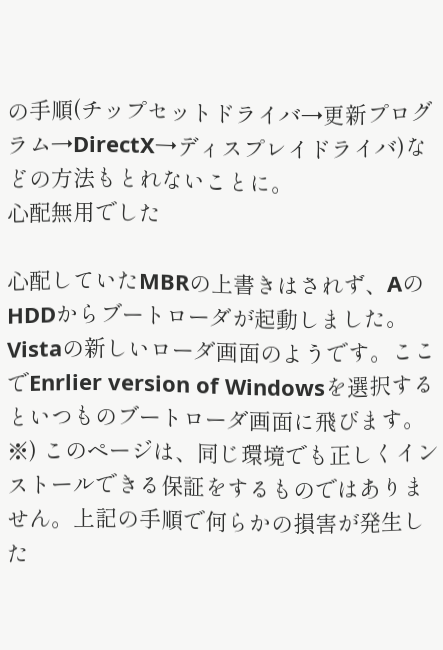の手順(チップセットドライバ→更新プログラム→DirectX→ディスプレイドライバ)などの方法もとれないことに。
心配無用でした

心配していたMBRの上書きはされず、AのHDDからブートローダが起動しました。Vistaの新しいローダ画面のようです。ここでEnrlier version of Windowsを選択するといつものブートローダ画面に飛びます。
※) このページは、同じ環境でも正しくインストールできる保証をするものではありません。上記の手順で何らかの損害が発生した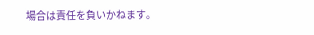場合は責任を負いかねます。